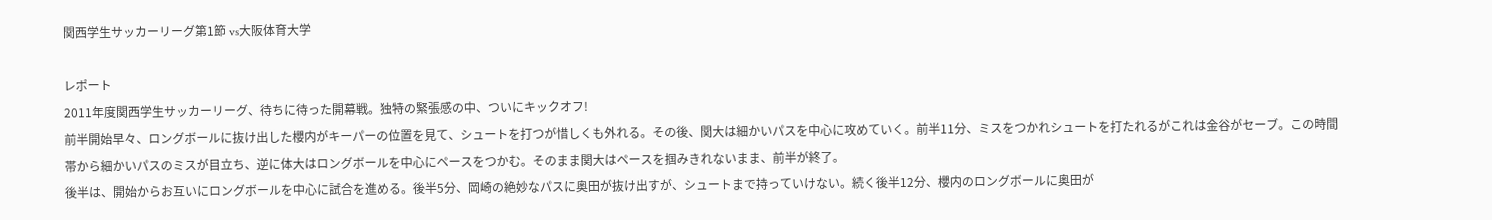関西学生サッカーリーグ第1節 vs大阪体育大学

レポート
2011年度関西学生サッカーリーグ、待ちに待った開幕戦。独特の緊張感の中、ついにキックオフ!
前半開始早々、ロングボールに抜け出した櫻内がキーパーの位置を見て、シュートを打つが惜しくも外れる。その後、関大は細かいパスを中心に攻めていく。前半11分、ミスをつかれシュートを打たれるがこれは金谷がセーブ。この時間帯から細かいパスのミスが目立ち、逆に体大はロングボールを中心にペースをつかむ。そのまま関大はペースを掴みきれないまま、前半が終了。
後半は、開始からお互いにロングボールを中心に試合を進める。後半5分、岡崎の絶妙なパスに奥田が抜け出すが、シュートまで持っていけない。続く後半12分、櫻内のロングボールに奥田が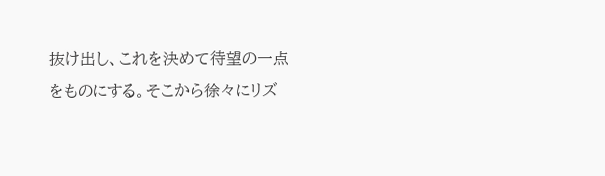抜け出し、これを決めて待望の一点をものにする。そこから徐々にリズ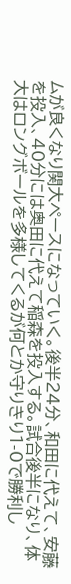ムが良くなり関大ペースになっていく。後半24分、和田に代えて、安藤を投入、40分には奥田に代えて稲森を投入する。試合後半になり、体大はロングボールを多様してくるが何とか守りきり1-0で勝利し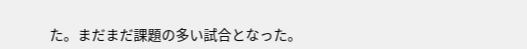た。まだまだ課題の多い試合となった。